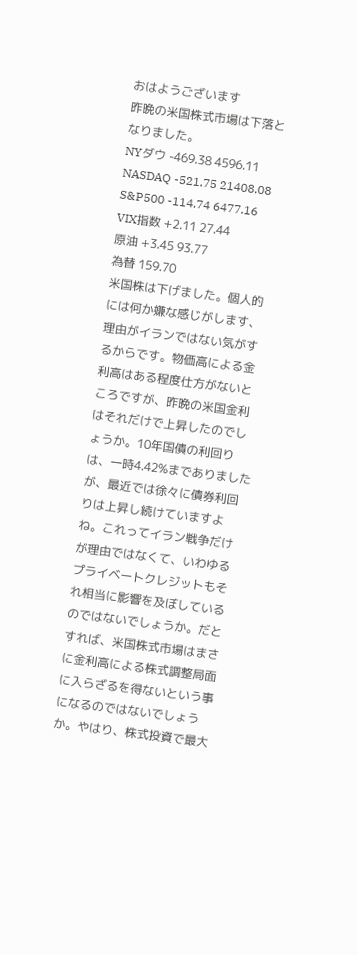おはようございます
昨晩の米国株式市場は下落となりました。
NYダウ -469.38 4596.11
NASDAQ -521.75 21408.08
S&P500 -114.74 6477.16
VIX指数 +2.11 27.44
原油 +3.45 93.77
為替 159.70
米国株は下げました。個人的には何か嫌な感じがします、理由がイランではない気がするからです。物価高による金利高はある程度仕方がないところですが、昨晩の米国金利はそれだけで上昇したのでしょうか。10年国債の利回りは、一時4.42%までありましたが、最近では徐々に債券利回りは上昇し続けていますよね。これってイラン戦争だけが理由ではなくて、いわゆるプライベートクレジットもそれ相当に影響を及ぼしているのではないでしょうか。だとすれば、米国株式市場はまさに金利高による株式調整局面に入らざるを得ないという事になるのではないでしょうか。やはり、株式投資で最大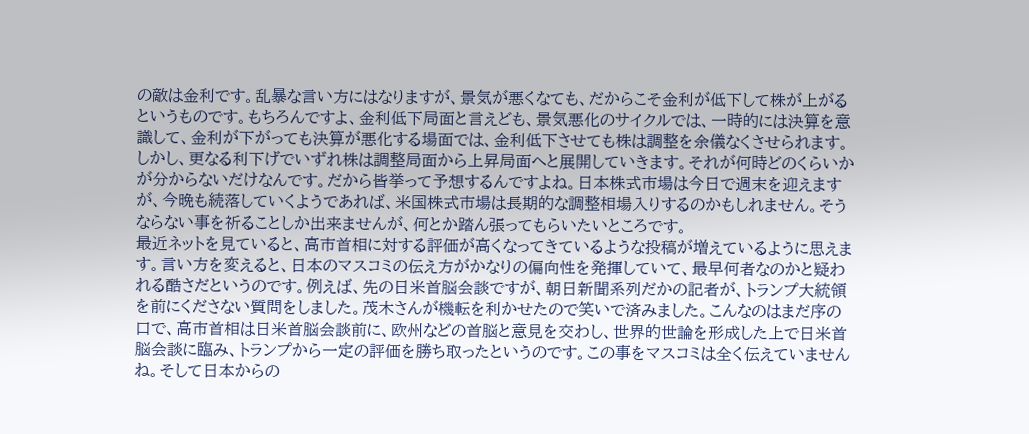の敵は金利です。乱暴な言い方にはなりますが、景気が悪くなても、だからこそ金利が低下して株が上がるというものです。もちろんですよ、金利低下局面と言えども、景気悪化のサイクルでは、一時的には決算を意識して、金利が下がっても決算が悪化する場面では、金利低下させても株は調整を余儀なくさせられます。しかし、更なる利下げでいずれ株は調整局面から上昇局面へと展開していきます。それが何時どのくらいかが分からないだけなんです。だから皆挙って予想するんですよね。日本株式市場は今日で週末を迎えますが、今晩も続落していくようであれば、米国株式市場は長期的な調整相場入りするのかもしれません。そうならない事を祈ることしか出来ませんが、何とか踏ん張ってもらいたいところです。
最近ネットを見ていると、高市首相に対する評価が高くなってきているような投稿が増えているように思えます。言い方を変えると、日本のマスコミの伝え方がかなりの偏向性を発揮していて、最早何者なのかと疑われる酷さだというのです。例えば、先の日米首脳会談ですが、朝日新聞系列だかの記者が、トランプ大統領を前にくださない質問をしました。茂木さんが機転を利かせたので笑いで済みました。こんなのはまだ序の口で、高市首相は日米首脳会談前に、欧州などの首脳と意見を交わし、世界的世論を形成した上で日米首脳会談に臨み、トランプから一定の評価を勝ち取ったというのです。この事をマスコミは全く伝えていませんね。そして日本からの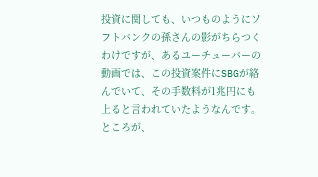投資に関しても、いつものようにソフトバンクの孫さんの影がちらつくわけですが、あるユーチューバーの動画では、この投資案件にSBGが絡んでいて、その手数料が1兆円にも上ると言われていたようなんです。ところが、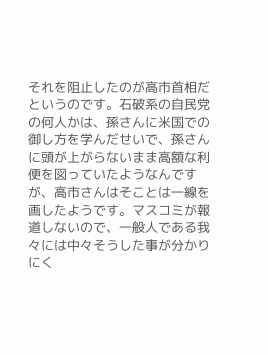それを阻止したのが高市首相だというのです。石破系の自民党の何人かは、孫さんに米国での御し方を学んだせいで、孫さんに頭が上がらないまま高額な利便を図っていたようなんですが、高市さんはそことは一線を画したようです。マスコミが報道しないので、一般人である我々には中々そうした事が分かりにく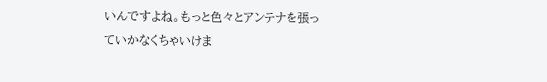いんですよね。もっと色々とアンテナを張っていかなくちゃいけま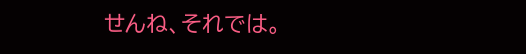せんね、それでは。